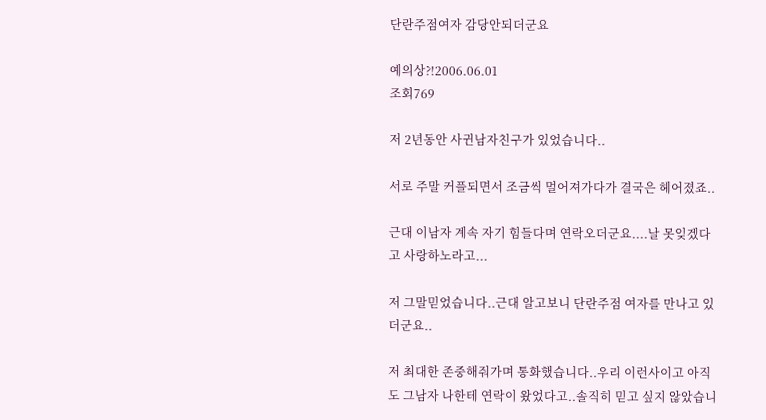단란주점여자 감당안되더군요

예의상?!2006.06.01
조회769

저 2년동안 사귄남자친구가 있었습니다..

서로 주말 커플되면서 조금씩 멀어져가다가 결국은 헤어졌죠..

근대 이남자 계속 자기 힘들다며 연락오더군요....날 못잊겠다고 사랑하노라고...

저 그말믿었습니다..근대 알고보니 단란주점 여자를 만나고 있더군요..

저 최대한 존중해줘가며 통화했습니다..우리 이런사이고 아직도 그남자 나한테 연락이 왔었다고..솔직히 믿고 싶지 않았습니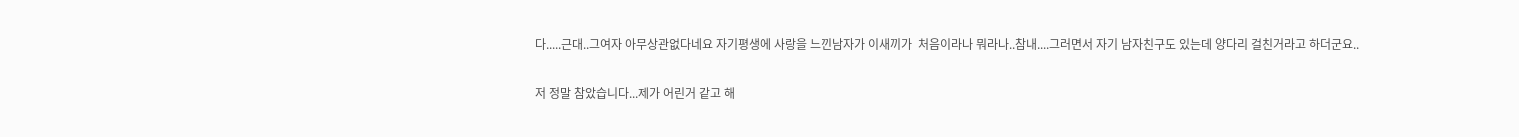다.....근대..그여자 아무상관없다네요 자기평생에 사랑을 느낀남자가 이새끼가  처음이라나 뭐라나..참내....그러면서 자기 남자친구도 있는데 양다리 걸친거라고 하더군요..

저 정말 참았습니다...제가 어린거 같고 해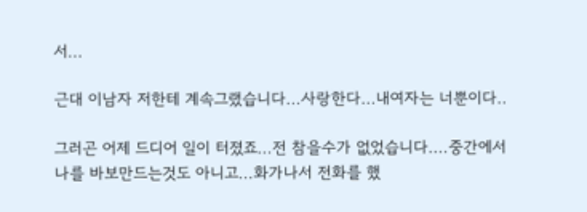서...

근대 이남자 저한테 계속그랬습니다...사랑한다...내여자는 너뿐이다..

그러곤 어제 드디어 일이 터졌죠...전 참을수가 없었습니다....중간에서 나를 바보만드는것도 아니고...화가나서 전화를 했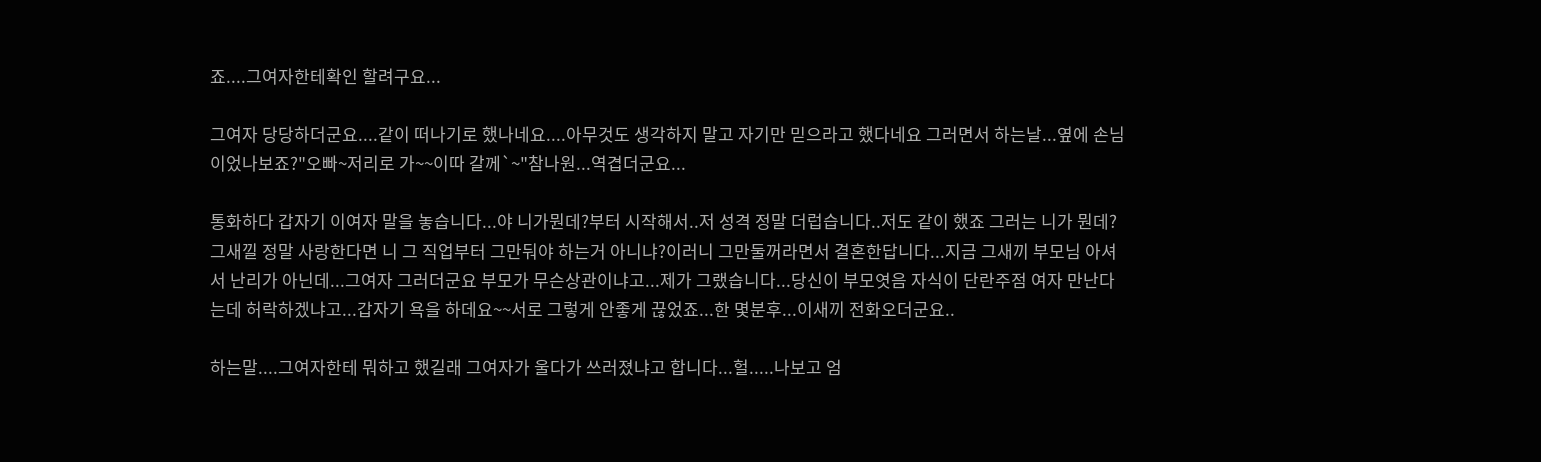죠....그여자한테확인 할려구요...

그여자 당당하더군요....같이 떠나기로 했나네요....아무것도 생각하지 말고 자기만 믿으라고 했다네요 그러면서 하는날...옆에 손님이었나보죠?"오빠~저리로 가~~이따 갈께`~"참나원...역겹더군요...

통화하다 갑자기 이여자 말을 놓습니다...야 니가뭔데?부터 시작해서..저 성격 정말 더럽습니다..저도 같이 했죠 그러는 니가 뭔데?그새낄 정말 사랑한다면 니 그 직업부터 그만둬야 하는거 아니냐?이러니 그만둘꺼라면서 결혼한답니다...지금 그새끼 부모님 아셔서 난리가 아닌데...그여자 그러더군요 부모가 무슨상관이냐고...제가 그랬습니다...당신이 부모엿음 자식이 단란주점 여자 만난다는데 허락하겠냐고...갑자기 욕을 하데요~~서로 그렇게 안좋게 끊었죠...한 몇분후...이새끼 전화오더군요..

하는말....그여자한테 뭐하고 했길래 그여자가 울다가 쓰러졌냐고 합니다...헐.....나보고 엄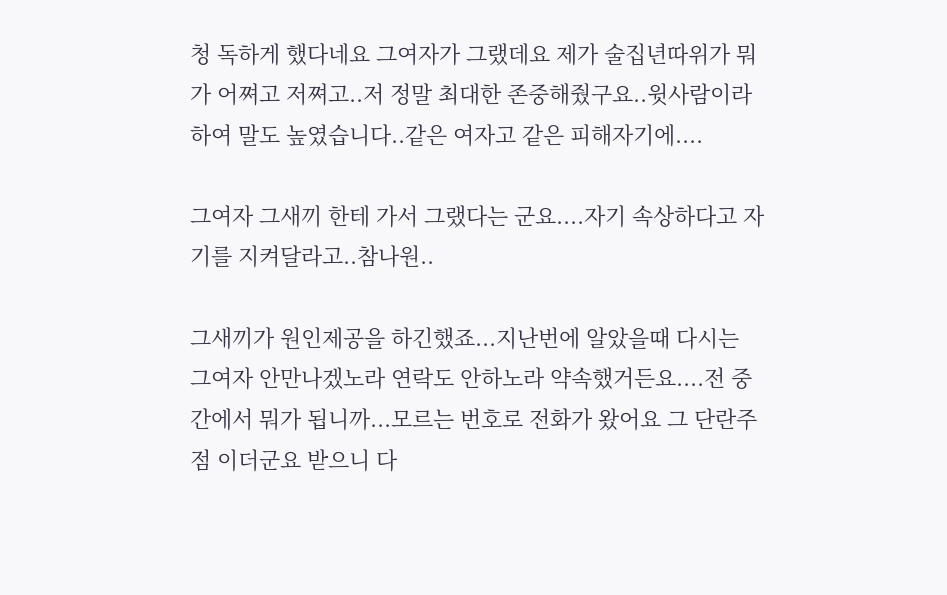청 독하게 했다네요 그여자가 그랬데요 제가 술집년따위가 뭐가 어쪄고 저쪄고..저 정말 최대한 존중해줬구요..윗사람이라 하여 말도 높였습니다..같은 여자고 같은 피해자기에....

그여자 그새끼 한테 가서 그랬다는 군요....자기 속상하다고 자기를 지켜달라고..참나원..

그새끼가 원인제공을 하긴했죠...지난번에 알았을때 다시는 그여자 안만나겠노라 연락도 안하노라 약속했거든요....전 중간에서 뭐가 됩니까...모르는 번호로 전화가 왔어요 그 단란주점 이더군요 받으니 다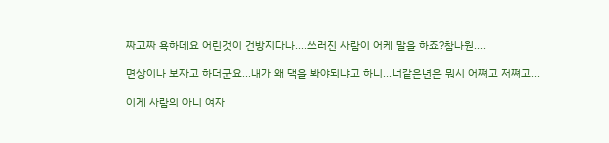짜고짜 욕하데요 어린것이 건방지다나....쓰러진 사람이 어케 말을 하죠?참나원....

면상이나 보자고 하더군요...내가 왜 댁을 봐야되냐고 하니...너같은년은 뭐시 어쪄고 저쪄고...

이게 사람의 아니 여자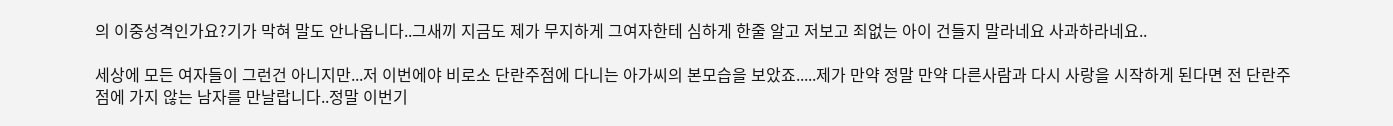의 이중성격인가요?기가 막혀 말도 안나옵니다..그새끼 지금도 제가 무지하게 그여자한테 심하게 한줄 알고 저보고 죄없는 아이 건들지 말라네요 사과하라네요..

세상에 모든 여자들이 그런건 아니지만...저 이번에야 비로소 단란주점에 다니는 아가씨의 본모습을 보았죠.....제가 만약 정말 만약 다른사람과 다시 사랑을 시작하게 된다면 전 단란주점에 가지 않는 남자를 만날랍니다..정말 이번기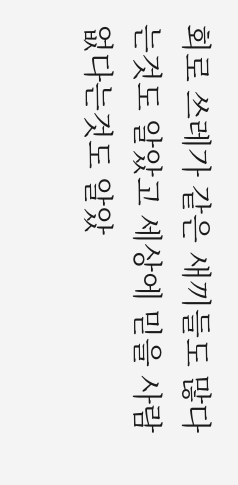회로 쓰레가 같은 새끼들도 많다는것도 알았고 세상에 믿을 사람없다는것도 알았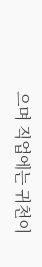으며 직업에는 귀천이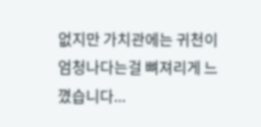없지만 가치관에는 귀천이 엄청나다는걸 뼈져리게 느꼈습니다...